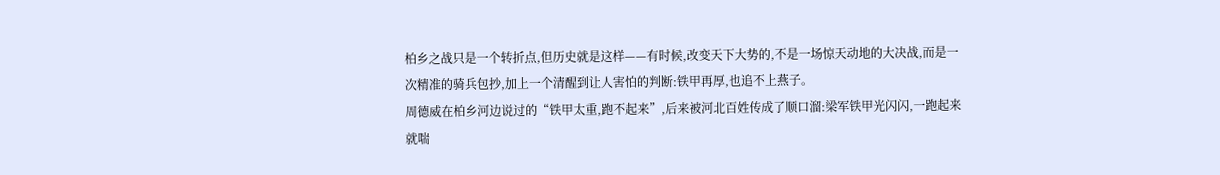柏乡之战只是一个转折点,但历史就是这样——有时候,改变天下大势的,不是一场惊天动地的大决战,而是一次精准的骑兵包抄,加上一个清醒到让人害怕的判断:铁甲再厚,也追不上燕子。
周德威在柏乡河边说过的“铁甲太重,跑不起来”,后来被河北百姓传成了顺口溜:梁军铁甲光闪闪,一跑起来就喘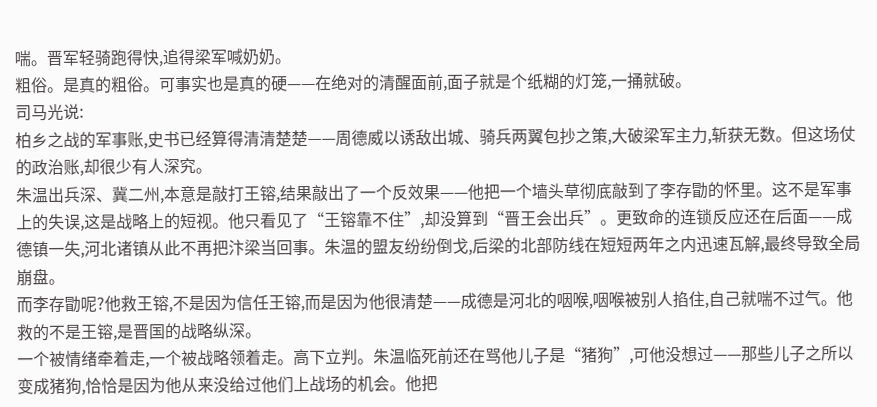喘。晋军轻骑跑得快,追得梁军喊奶奶。
粗俗。是真的粗俗。可事实也是真的硬——在绝对的清醒面前,面子就是个纸糊的灯笼,一捅就破。
司马光说:
柏乡之战的军事账,史书已经算得清清楚楚——周德威以诱敌出城、骑兵两翼包抄之策,大破梁军主力,斩获无数。但这场仗的政治账,却很少有人深究。
朱温出兵深、冀二州,本意是敲打王镕,结果敲出了一个反效果——他把一个墙头草彻底敲到了李存勖的怀里。这不是军事上的失误,这是战略上的短视。他只看见了“王镕靠不住”,却没算到“晋王会出兵”。更致命的连锁反应还在后面——成德镇一失,河北诸镇从此不再把汴梁当回事。朱温的盟友纷纷倒戈,后梁的北部防线在短短两年之内迅速瓦解,最终导致全局崩盘。
而李存勖呢?他救王镕,不是因为信任王镕,而是因为他很清楚——成德是河北的咽喉,咽喉被别人掐住,自己就喘不过气。他救的不是王镕,是晋国的战略纵深。
一个被情绪牵着走,一个被战略领着走。高下立判。朱温临死前还在骂他儿子是“猪狗”,可他没想过——那些儿子之所以变成猪狗,恰恰是因为他从来没给过他们上战场的机会。他把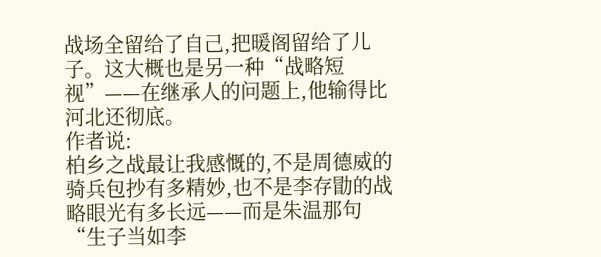战场全留给了自己,把暖阁留给了儿子。这大概也是另一种“战略短视”——在继承人的问题上,他输得比河北还彻底。
作者说:
柏乡之战最让我感慨的,不是周德威的骑兵包抄有多精妙,也不是李存勖的战略眼光有多长远——而是朱温那句“生子当如李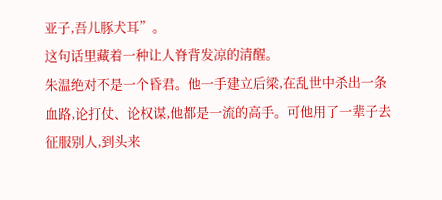亚子,吾儿豚犬耳”。
这句话里藏着一种让人脊背发凉的清醒。
朱温绝对不是一个昏君。他一手建立后梁,在乱世中杀出一条血路,论打仗、论权谋,他都是一流的高手。可他用了一辈子去征服别人,到头来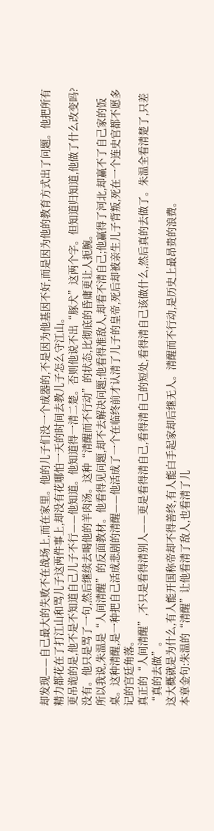却发现——自己最大的失败不在战场上,而在家里。他的儿子们没一个成器的,不是因为他基因不好,而是因为他的教育方式出了问题。他把所有精力都花在了打江山和骂儿子这两件事上,却没有花哪怕一天的时间去教儿子怎么守江山。
更吊诡的是,他不是不知道自己儿子不行——他知道。他知道得一清二楚。否则他说不出“豚犬”这两个字。但知道归知道,他做了什么改变吗?没有。他只是骂了一句,然后继续去喝他的羊肉汤。这种“清醒而不行动”的状态,比彻底的昏庸更让人扼腕。
所以我说,朱温是“人间清醒”的反面教材。他看得见问题,却不去解决问题;他看得准敌人,却看不清自己;他赢得了河北,却赢不了自己家的饭桌。这种清醒,是一种把自己活成悲剧的清醒——他活成了一个在临终前才认清了儿子的皇帝,死后却被亲生儿子背叛,死在一个连史官都不愿多记的宫廷角落。
真正的“人间清醒”,不只是看得清别人——更是看得清自己,看得清自己的短处,看得清自己该做什么,然后真的去做了。朱温全看清楚了,只差“真的去做”。
这大概就是为什么,有人能开国称帝却不得善终,有人能白手起家却后继无人。清醒而不行动,是历史上最昂贵的浪费。
本章金句:朱温的“清醒”让他看清了敌人,也看清了儿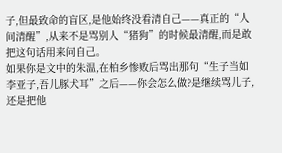子,但最致命的盲区,是他始终没看清自己——真正的“人间清醒”,从来不是骂别人“猪狗”的时候最清醒,而是敢把这句话用来问自己。
如果你是文中的朱温,在柏乡惨败后骂出那句“生子当如李亚子,吾儿豚犬耳”之后——你会怎么做?是继续骂儿子,还是把他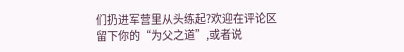们扔进军营里从头练起?欢迎在评论区留下你的“为父之道”,或者说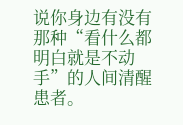说你身边有没有那种“看什么都明白就是不动手”的人间清醒患者。